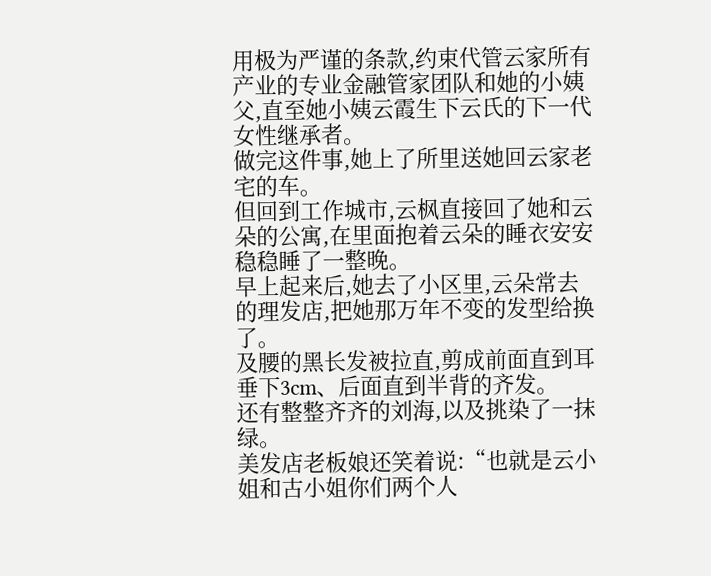用极为严谨的条款,约束代管云家所有产业的专业金融管家团队和她的小姨父,直至她小姨云霞生下云氏的下一代女性继承者。
做完这件事,她上了所里送她回云家老宅的车。
但回到工作城市,云枫直接回了她和云朵的公寓,在里面抱着云朵的睡衣安安稳稳睡了一整晚。
早上起来后,她去了小区里,云朵常去的理发店,把她那万年不变的发型给换了。
及腰的黑长发被拉直,剪成前面直到耳垂下3cm、后面直到半背的齐发。
还有整整齐齐的刘海,以及挑染了一抹绿。
美发店老板娘还笑着说:“也就是云小姐和古小姐你们两个人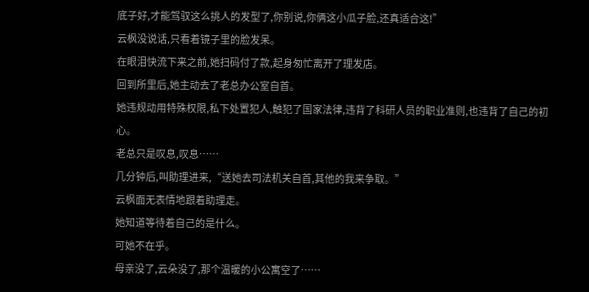底子好,才能驾驭这么挑人的发型了,你别说,你俩这小瓜子脸,还真适合这!”
云枫没说话,只看着镜子里的脸发呆。
在眼泪快流下来之前,她扫码付了款,起身匆忙离开了理发店。
回到所里后,她主动去了老总办公室自首。
她违规动用特殊权限,私下处置犯人,触犯了国家法律,违背了科研人员的职业准则,也违背了自己的初心。
老总只是叹息,叹息……
几分钟后,叫助理进来,“送她去司法机关自首,其他的我来争取。”
云枫面无表情地跟着助理走。
她知道等待着自己的是什么。
可她不在乎。
母亲没了,云朵没了,那个温暖的小公寓空了……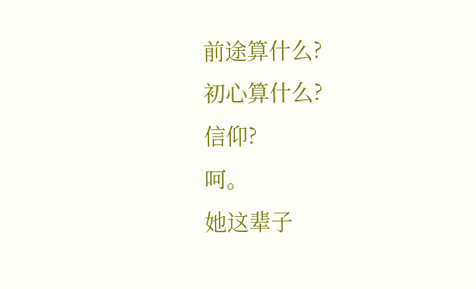前途算什么?
初心算什么?
信仰?
呵。
她这辈子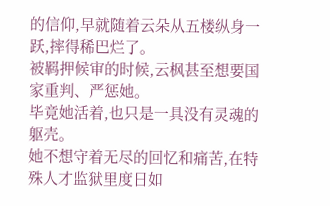的信仰,早就随着云朵从五楼纵身一跃,摔得稀巴烂了。
被羁押候审的时候,云枫甚至想要国家重判、严惩她。
毕竟她活着,也只是一具没有灵魂的躯壳。
她不想守着无尽的回忆和痛苦,在特殊人才监狱里度日如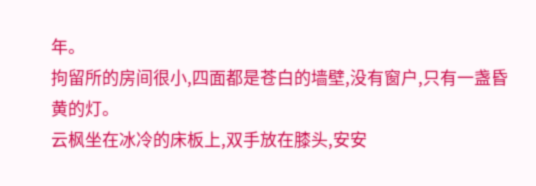年。
拘留所的房间很小,四面都是苍白的墙壁,没有窗户,只有一盏昏黄的灯。
云枫坐在冰冷的床板上,双手放在膝头,安安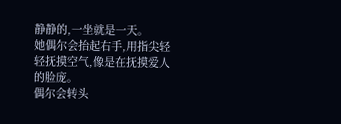静静的,一坐就是一天。
她偶尔会抬起右手,用指尖轻轻抚摸空气,像是在抚摸爱人的脸庞。
偶尔会转头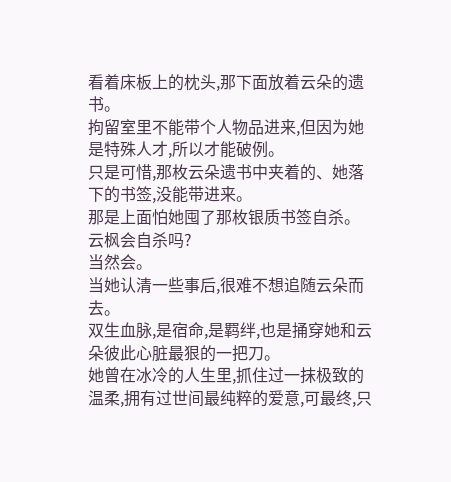看着床板上的枕头,那下面放着云朵的遗书。
拘留室里不能带个人物品进来,但因为她是特殊人才,所以才能破例。
只是可惜,那枚云朵遗书中夹着的、她落下的书签,没能带进来。
那是上面怕她囤了那枚银质书签自杀。
云枫会自杀吗?
当然会。
当她认清一些事后,很难不想追随云朵而去。
双生血脉,是宿命,是羁绊,也是捅穿她和云朵彼此心脏最狠的一把刀。
她曾在冰冷的人生里,抓住过一抹极致的温柔,拥有过世间最纯粹的爱意,可最终,只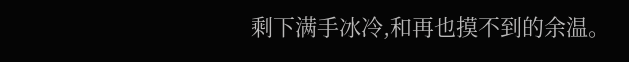剩下满手冰冷,和再也摸不到的余温。